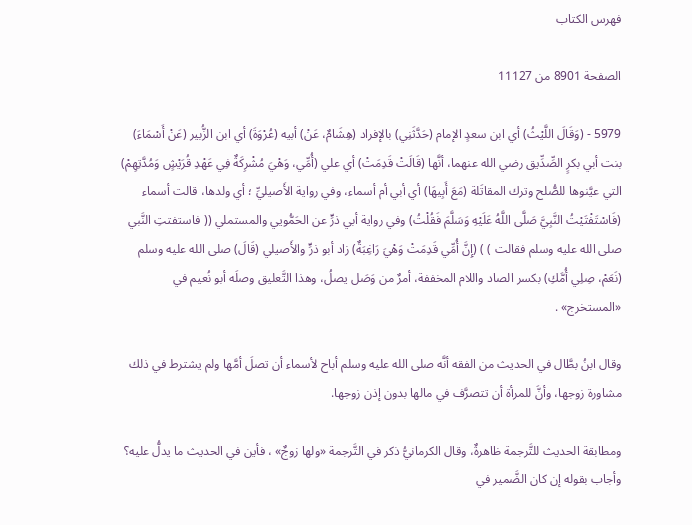فهرس الكتاب

الصفحة 8901 من 11127

5979 - (وَقَالَ اللَّيْثُ) أي ابن سعدٍ الإمام (حَدَّثَنِي) بالإفراد (هِشَامٌ، عَنْ) أبيه (عُرْوَةَ) أي ابن الزُّبير (عَنْ أَسْمَاءَ) بنت أبي بكرٍ الصِّدِّيق رضي الله عنهما، أنَّها (قَالَتْ قَدِمَتْ) أي علي (أُمِّي، وَهْيَ مُشْرِكَةٌ فِي عَهْدِ قُرَيْشٍ وَمُدَّتِهِمْ) التي عيَّنوها للصُّلح وترك المقاتَلة (مَعَ أَبِيهَا) أي أبي أم أسماء، وفي رواية الأَصيليِّ ؛ أي ولدها، قالت أسماء (فَاسْتَفْتَيْتُ النَّبِيَّ صَلَّى اللَّهُ عَلَيْهِ وَسَلَّمَ فَقُلْتُ) وفي رواية أبي ذرٍّ عن الحَمُّويي والمستملي (( فاستفتتِ النَّبي صلى الله عليه وسلم فقالت ) ) (إِنَّ أُمِّي قَدِمَتْ وَهْيَ رَاغِبَةٌ) زاد أبو ذرٍّ والأَصيلي (قَالَ) صلى الله عليه وسلم (نَعَمْ، صِلِي أُمَّكِ) بكسر الصاد واللام المخففة، أمرٌ من وَصَل يصلُ، وهذا التَّعليق وصلَه أبو نُعيم في «المستخرج» .

وقال ابنُ بطَّال في الحديث من الفقه أنَّه صلى الله عليه وسلم أباح لأسماء أن تصلَ أمَّها ولم يشترط في ذلك مشاورة زوجها، وأنَّ للمرأة أن تتصرَّف في مالها بدون إذن زوجها.

ومطابقة الحديث للتَّرجمة ظاهرةٌ، وقال الكرمانيُّ ذكر في التَّرجمة «ولها زوجٌ» ، فأين في الحديث ما يدلُّ عليه؟ وأجاب بقوله إن كان الضَّمير في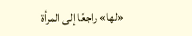«لها» راجعًا إلى المرأة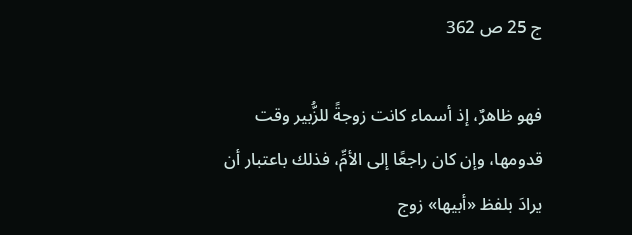ج 25 ص 362

فهو ظاهرٌ، إذ أسماء كانت زوجةً للزُّبير وقت قدومها، وإن كان راجعًا إلى الأمِّ، فذلك باعتبار أن يرادَ بلفظ «أبيها» زوج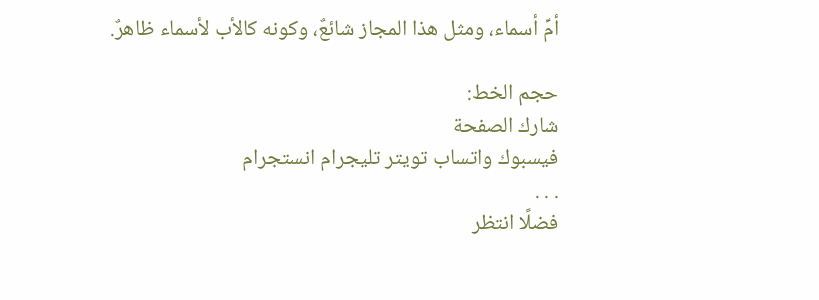أمِّ أسماء، ومثل هذا المجاز شائعٌ، وكونه كالأب لأسماء ظاهرٌ.

حجم الخط:
شارك الصفحة
فيسبوك واتساب تويتر تليجرام انستجرام
. . .
فضلًا انتظر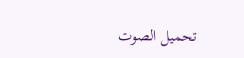تحميل الصوت